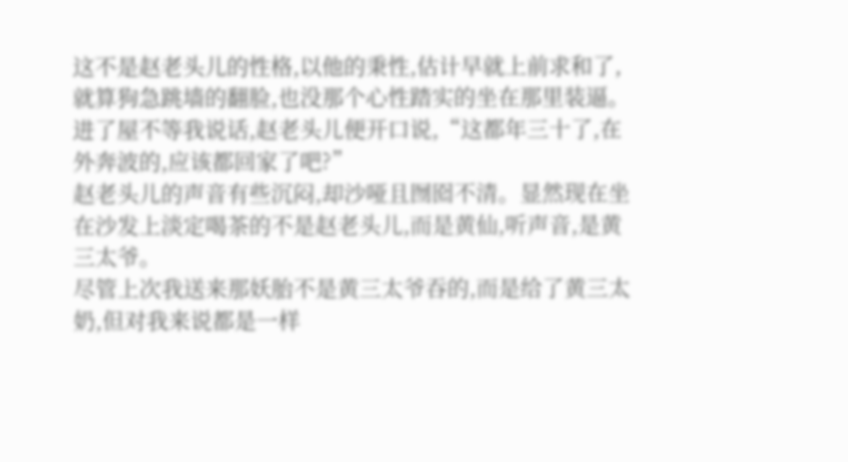这不是赵老头儿的性格,以他的秉性,估计早就上前求和了,就算狗急跳墙的翻脸,也没那个心性踏实的坐在那里装逼。
进了屋不等我说话,赵老头儿便开口说,“这都年三十了,在外奔波的,应该都回家了吧?”
赵老头儿的声音有些沉闷,却沙哑且囫囵不清。显然现在坐在沙发上淡定喝茶的不是赵老头儿,而是黄仙,听声音,是黄三太爷。
尽管上次我送来那妖胎不是黄三太爷吞的,而是给了黄三太奶,但对我来说都是一样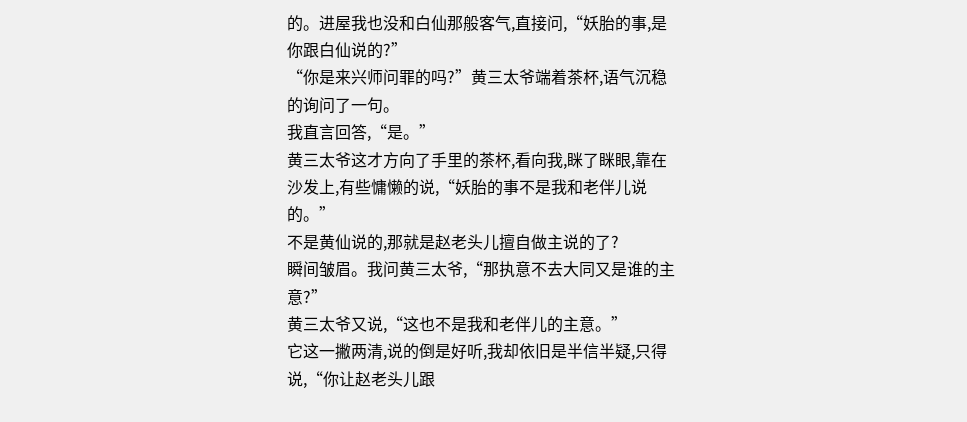的。进屋我也没和白仙那般客气,直接问,“妖胎的事,是你跟白仙说的?”
“你是来兴师问罪的吗?”黄三太爷端着茶杯,语气沉稳的询问了一句。
我直言回答,“是。”
黄三太爷这才方向了手里的茶杯,看向我,眯了眯眼,靠在沙发上,有些慵懒的说,“妖胎的事不是我和老伴儿说的。”
不是黄仙说的,那就是赵老头儿擅自做主说的了?
瞬间皱眉。我问黄三太爷,“那执意不去大同又是谁的主意?”
黄三太爷又说,“这也不是我和老伴儿的主意。”
它这一撇两清,说的倒是好听,我却依旧是半信半疑,只得说,“你让赵老头儿跟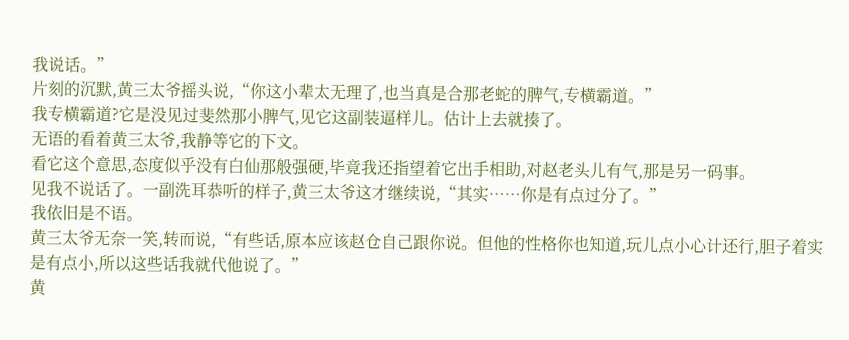我说话。”
片刻的沉默,黄三太爷摇头说,“你这小辈太无理了,也当真是合那老蛇的脾气,专横霸道。”
我专横霸道?它是没见过斐然那小脾气,见它这副装逼样儿。估计上去就揍了。
无语的看着黄三太爷,我静等它的下文。
看它这个意思,态度似乎没有白仙那般强硬,毕竟我还指望着它出手相助,对赵老头儿有气,那是另一码事。
见我不说话了。一副洗耳恭听的样子,黄三太爷这才继续说,“其实……你是有点过分了。”
我依旧是不语。
黄三太爷无奈一笑,转而说,“有些话,原本应该赵仓自己跟你说。但他的性格你也知道,玩儿点小心计还行,胆子着实是有点小,所以这些话我就代他说了。”
黄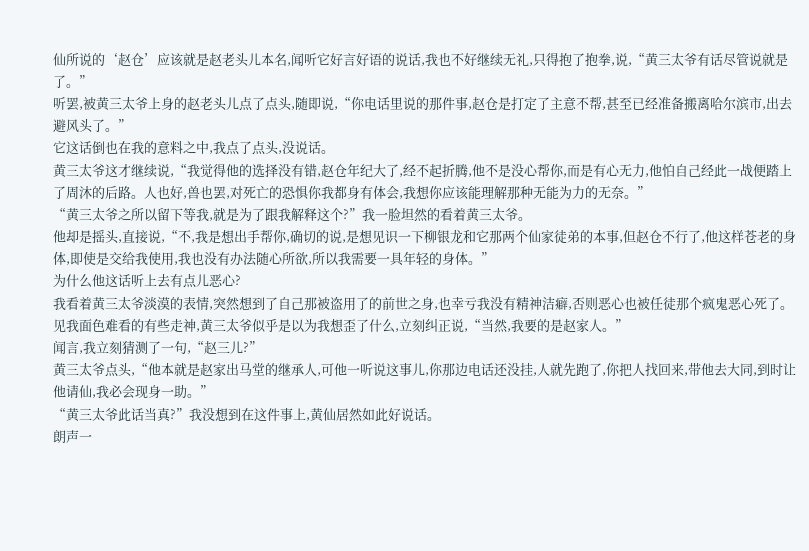仙所说的‘赵仓’应该就是赵老头儿本名,闻听它好言好语的说话,我也不好继续无礼,只得抱了抱拳,说,“黄三太爷有话尽管说就是了。”
听罢,被黄三太爷上身的赵老头儿点了点头,随即说,“你电话里说的那件事,赵仓是打定了主意不帮,甚至已经准备搬离哈尔滨市,出去避风头了。”
它这话倒也在我的意料之中,我点了点头,没说话。
黄三太爷这才继续说,“我觉得他的选择没有错,赵仓年纪大了,经不起折腾,他不是没心帮你,而是有心无力,他怕自己经此一战便踏上了周沐的后路。人也好,兽也罢,对死亡的恐惧你我都身有体会,我想你应该能理解那种无能为力的无奈。”
“黄三太爷之所以留下等我,就是为了跟我解释这个?”我一脸坦然的看着黄三太爷。
他却是摇头,直接说,“不,我是想出手帮你,确切的说,是想见识一下柳银龙和它那两个仙家徒弟的本事,但赵仓不行了,他这样苍老的身体,即使是交给我使用,我也没有办法随心所欲,所以我需要一具年轻的身体。”
为什么他这话听上去有点儿恶心?
我看着黄三太爷淡漠的表情,突然想到了自己那被盗用了的前世之身,也幸亏我没有精神洁癖,否则恶心也被任徒那个疯鬼恶心死了。
见我面色难看的有些走神,黄三太爷似乎是以为我想歪了什么,立刻纠正说,“当然,我要的是赵家人。”
闻言,我立刻猜测了一句,“赵三儿?”
黄三太爷点头,“他本就是赵家出马堂的继承人,可他一听说这事儿,你那边电话还没挂,人就先跑了,你把人找回来,带他去大同,到时让他请仙,我必会现身一助。”
“黄三太爷此话当真?”我没想到在这件事上,黄仙居然如此好说话。
朗声一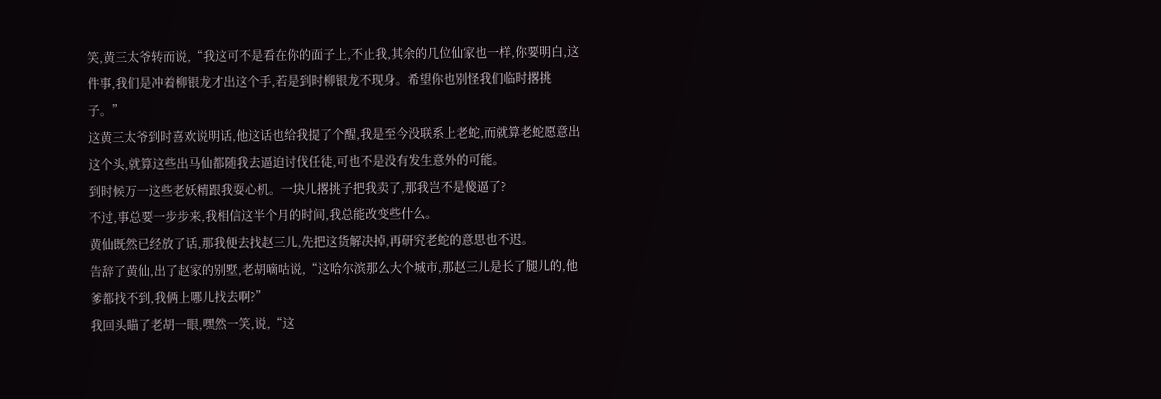笑,黄三太爷转而说,“我这可不是看在你的面子上,不止我,其余的几位仙家也一样,你要明白,这件事,我们是冲着柳银龙才出这个手,若是到时柳银龙不现身。希望你也别怪我们临时撂挑子。”
这黄三太爷到时喜欢说明话,他这话也给我提了个醒,我是至今没联系上老蛇,而就算老蛇愿意出这个头,就算这些出马仙都随我去逼迫讨伐任徒,可也不是没有发生意外的可能。
到时候万一这些老妖精跟我耍心机。一块儿撂挑子把我卖了,那我岂不是傻逼了?
不过,事总要一步步来,我相信这半个月的时间,我总能改变些什么。
黄仙既然已经放了话,那我便去找赵三儿,先把这货解决掉,再研究老蛇的意思也不迟。
告辞了黄仙,出了赵家的别墅,老胡嘀咕说,“这哈尔滨那么大个城市,那赵三儿是长了腿儿的,他爹都找不到,我俩上哪儿找去啊?”
我回头瞄了老胡一眼,嘿然一笑,说,“这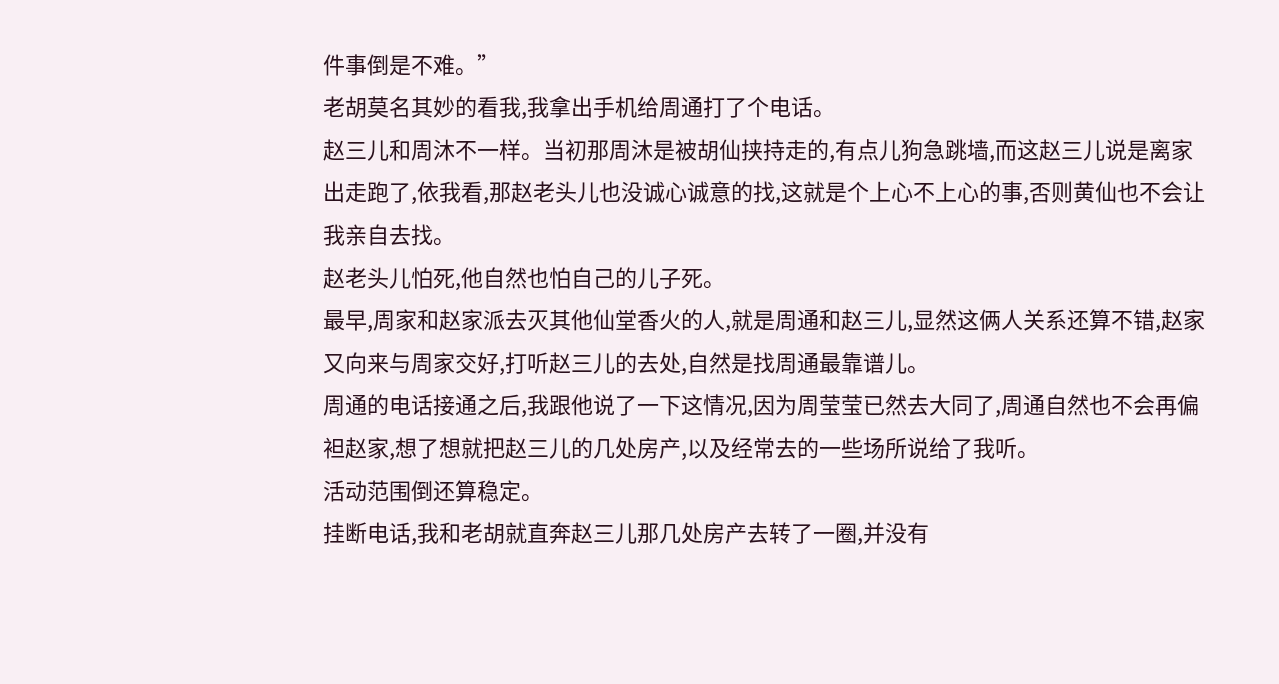件事倒是不难。”
老胡莫名其妙的看我,我拿出手机给周通打了个电话。
赵三儿和周沐不一样。当初那周沐是被胡仙挟持走的,有点儿狗急跳墙,而这赵三儿说是离家出走跑了,依我看,那赵老头儿也没诚心诚意的找,这就是个上心不上心的事,否则黄仙也不会让我亲自去找。
赵老头儿怕死,他自然也怕自己的儿子死。
最早,周家和赵家派去灭其他仙堂香火的人,就是周通和赵三儿,显然这俩人关系还算不错,赵家又向来与周家交好,打听赵三儿的去处,自然是找周通最靠谱儿。
周通的电话接通之后,我跟他说了一下这情况,因为周莹莹已然去大同了,周通自然也不会再偏袒赵家,想了想就把赵三儿的几处房产,以及经常去的一些场所说给了我听。
活动范围倒还算稳定。
挂断电话,我和老胡就直奔赵三儿那几处房产去转了一圈,并没有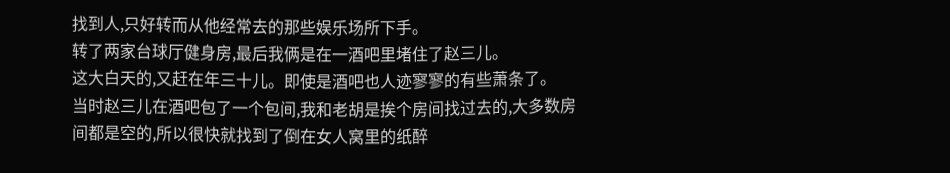找到人,只好转而从他经常去的那些娱乐场所下手。
转了两家台球厅健身房,最后我俩是在一酒吧里堵住了赵三儿。
这大白天的,又赶在年三十儿。即使是酒吧也人迹寥寥的有些萧条了。
当时赵三儿在酒吧包了一个包间,我和老胡是挨个房间找过去的,大多数房间都是空的,所以很快就找到了倒在女人窝里的纸醉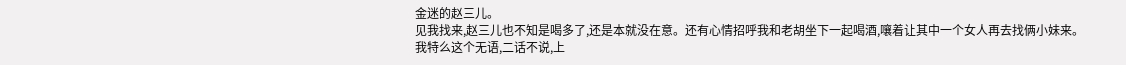金迷的赵三儿。
见我找来,赵三儿也不知是喝多了,还是本就没在意。还有心情招呼我和老胡坐下一起喝酒,嚷着让其中一个女人再去找俩小妹来。
我特么这个无语,二话不说,上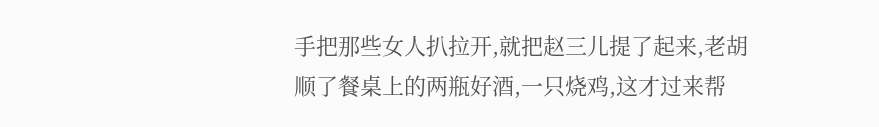手把那些女人扒拉开,就把赵三儿提了起来,老胡顺了餐桌上的两瓶好酒,一只烧鸡,这才过来帮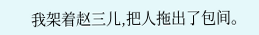我架着赵三儿,把人拖出了包间。